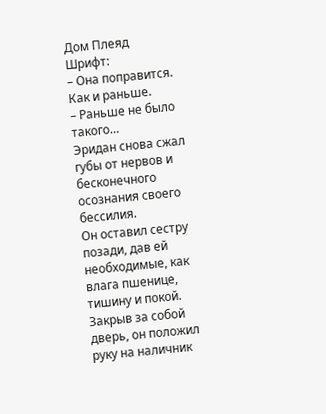Дом Плеяд
Шрифт:
– Она поправится. Как и раньше.
– Раньше не было такого…
Эридан снова сжал губы от нервов и бесконечного осознания своего бессилия.
Он оставил сестру позади, дав ей необходимые, как влага пшенице, тишину и покой. Закрыв за собой дверь, он положил руку на наличник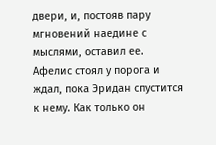двери, и, постояв пару мгновений наедине с мыслями, оставил ее.
Афелис стоял у порога и ждал, пока Эридан спустится к нему. Как только он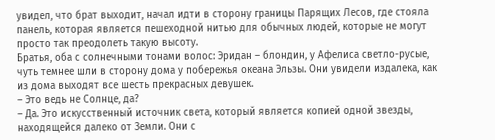увидел, что брат выходит, начал идти в сторону границы Парящих Лесов, где стояла панель, которая является пешеходной нитью для обычных людей, которые не могут просто так преодолеть такую высоту.
Братья, оба с солнечными тонами волос: Эридан – блондин, у Афелиса светло-русые, чуть темнее шли в сторону дома у побережья океана Эльзы. Они увидели издалека, как из дома выходят все шесть прекрасных девушек.
– Это ведь не Солнце, да?
– Да. Это искусственный источник света, который является копией одной звезды, находящейся далеко от Земли. Они с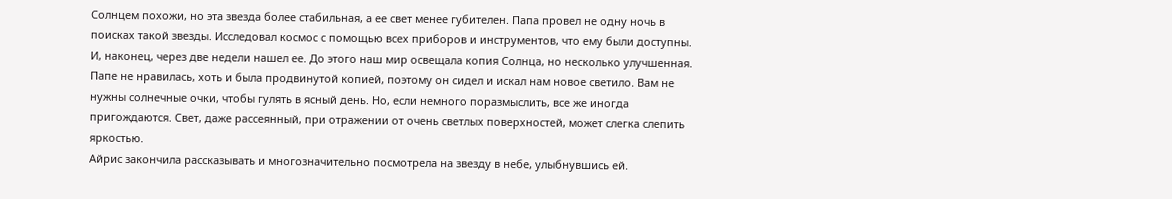Солнцем похожи, но эта звезда более стабильная, а ее свет менее губителен. Папа провел не одну ночь в поисках такой звезды. Исследовал космос с помощью всех приборов и инструментов, что ему были доступны. И, наконец, через две недели нашел ее. До этого наш мир освещала копия Солнца, но несколько улучшенная. Папе не нравилась, хоть и была продвинутой копией, поэтому он сидел и искал нам новое светило. Вам не нужны солнечные очки, чтобы гулять в ясный день. Но, если немного поразмыслить, все же иногда пригождаются. Свет, даже рассеянный, при отражении от очень светлых поверхностей, может слегка слепить яркостью.
Айрис закончила рассказывать и многозначительно посмотрела на звезду в небе, улыбнувшись ей.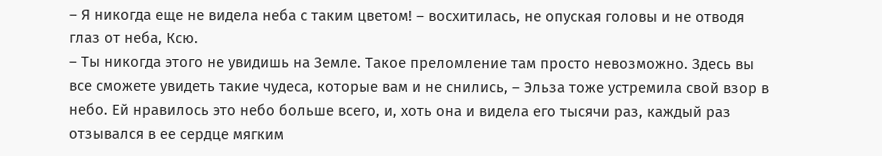– Я никогда еще не видела неба с таким цветом! – восхитилась, не опуская головы и не отводя глаз от неба, Ксю.
– Ты никогда этого не увидишь на Земле. Такое преломление там просто невозможно. Здесь вы все сможете увидеть такие чудеса, которые вам и не снились, – Эльза тоже устремила свой взор в небо. Ей нравилось это небо больше всего, и, хоть она и видела его тысячи раз, каждый раз отзывался в ее сердце мягким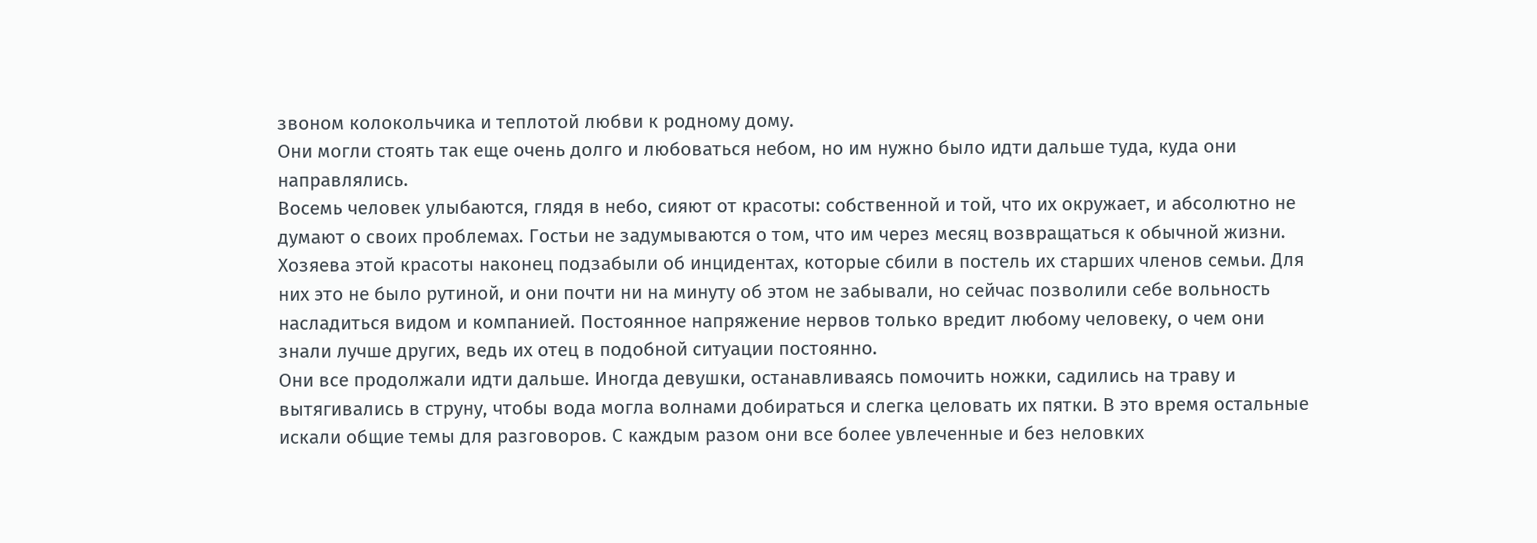звоном колокольчика и теплотой любви к родному дому.
Они могли стоять так еще очень долго и любоваться небом, но им нужно было идти дальше туда, куда они направлялись.
Восемь человек улыбаются, глядя в небо, сияют от красоты: собственной и той, что их окружает, и абсолютно не думают о своих проблемах. Гостьи не задумываются о том, что им через месяц возвращаться к обычной жизни. Хозяева этой красоты наконец подзабыли об инцидентах, которые сбили в постель их старших членов семьи. Для них это не было рутиной, и они почти ни на минуту об этом не забывали, но сейчас позволили себе вольность насладиться видом и компанией. Постоянное напряжение нервов только вредит любому человеку, о чем они знали лучше других, ведь их отец в подобной ситуации постоянно.
Они все продолжали идти дальше. Иногда девушки, останавливаясь помочить ножки, садились на траву и вытягивались в струну, чтобы вода могла волнами добираться и слегка целовать их пятки. В это время остальные искали общие темы для разговоров. С каждым разом они все более увлеченные и без неловких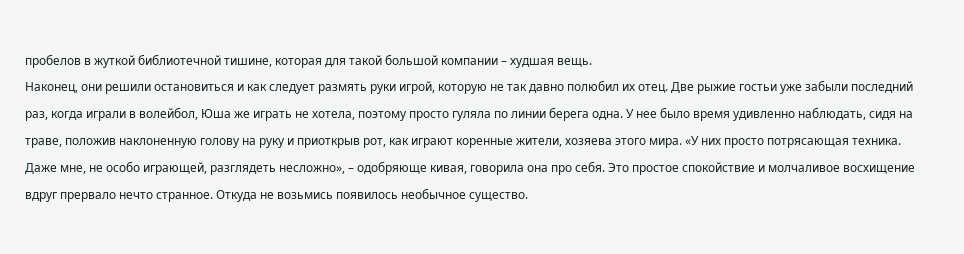пробелов в жуткой библиотечной тишине, которая для такой большой компании – худшая вещь.
Наконец, они решили остановиться и как следует размять руки игрой, которую не так давно полюбил их отец. Две рыжие гостьи уже забыли последний раз, когда играли в волейбол, Юша же играть не хотела, поэтому просто гуляла по линии берега одна. У нее было время удивленно наблюдать, сидя на траве, положив наклоненную голову на руку и приоткрыв рот, как играют коренные жители, хозяева этого мира. «У них просто потрясающая техника. Даже мне, не особо играющей, разглядеть несложно», – одобряюще кивая, говорила она про себя. Это простое спокойствие и молчаливое восхищение вдруг прервало нечто странное. Откуда не возьмись появилось необычное существо.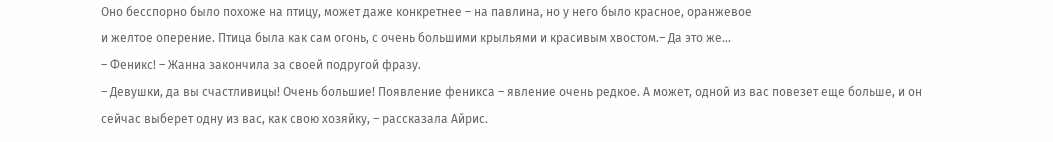Оно бесспорно было похоже на птицу, может даже конкретнее – на павлина, но у него было красное, оранжевое
и желтое оперение. Птица была как сам огонь, с очень большими крыльями и красивым хвостом.– Да это же…
– Феникс! – Жанна закончила за своей подругой фразу.
– Девушки, да вы счастливицы! Очень большие! Появление феникса – явление очень редкое. А может, одной из вас повезет еще больше, и он сейчас выберет одну из вас, как свою хозяйку, – рассказала Айрис.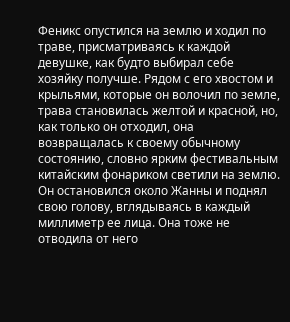Феникс опустился на землю и ходил по траве, присматриваясь к каждой девушке, как будто выбирал себе хозяйку получше. Рядом с его хвостом и крыльями, которые он волочил по земле, трава становилась желтой и красной, но, как только он отходил, она возвращалась к своему обычному состоянию, словно ярким фестивальным китайским фонариком светили на землю. Он остановился около Жанны и поднял свою голову, вглядываясь в каждый миллиметр ее лица. Она тоже не отводила от него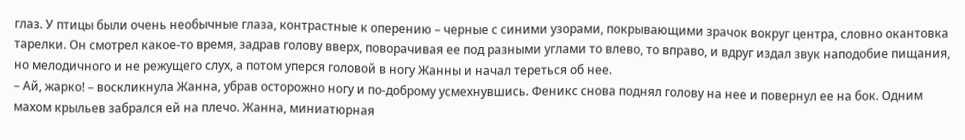глаз. У птицы были очень необычные глаза, контрастные к оперению – черные с синими узорами, покрывающими зрачок вокруг центра, словно окантовка тарелки. Он смотрел какое-то время, задрав голову вверх, поворачивая ее под разными углами то влево, то вправо, и вдруг издал звук наподобие пищания, но мелодичного и не режущего слух, а потом уперся головой в ногу Жанны и начал тереться об нее.
– Ай, жарко! – воскликнула Жанна, убрав осторожно ногу и по-доброму усмехнувшись. Феникс снова поднял голову на нее и повернул ее на бок. Одним махом крыльев забрался ей на плечо. Жанна, миниатюрная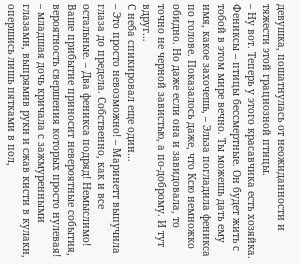девушка, пошатнулась от неожиданности и тяжести этой грациозной птицы.
– Ну вот. Теперь у этого красавчика есть хозяйка. Фениксы – птицы бессмертные. Он будет жить с тобой в этом мире вечно. Ты можешь дать ему имя, какое захочешь, – Эльза погладила феникса по голове. Показалось даже, что Ксю немножко обидно. Но даже если она и завидовала, то точно не черной завистью, а по-доброму. И тут вдруг…
С неба спикировал еще один…
– Это просто невозможно! – Маринетт выпучила глаза до предела. Собственно, как и все остальные. – Два феникса подряд! Немыслимо! Ваше прибытие приносит невероятные события, вероятность свершения которых просто нулевая! – младшая дочь кричала с зажмуренными глазами, выпрямив руки и сжав кисти в кулаки, опершись лишь пятками в пол,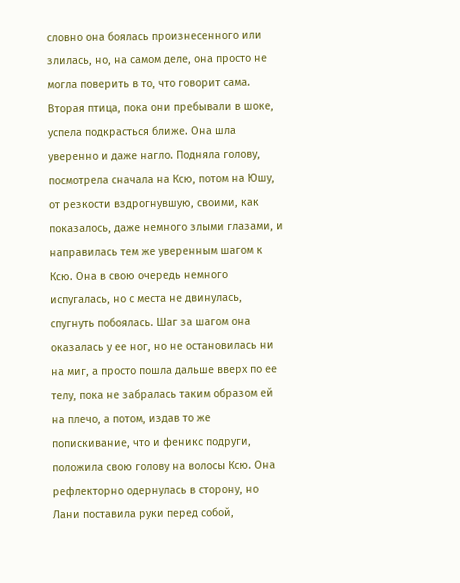словно она боялась произнесенного или злилась, но, на самом деле, она просто не могла поверить в то, что говорит сама.
Вторая птица, пока они пребывали в шоке, успела подкрасться ближе. Она шла уверенно и даже нагло. Подняла голову, посмотрела сначала на Ксю, потом на Юшу, от резкости вздрогнувшую, своими, как показалось, даже немного злыми глазами, и направилась тем же уверенным шагом к Ксю. Она в свою очередь немного испугалась, но с места не двинулась, спугнуть побоялась. Шаг за шагом она оказалась у ее ног, но не остановилась ни на миг, а просто пошла дальше вверх по ее телу, пока не забралась таким образом ей на плечо, а потом, издав то же попискивание, что и феникс подруги, положила свою голову на волосы Ксю. Она рефлекторно одернулась в сторону, но Лани поставила руки перед собой,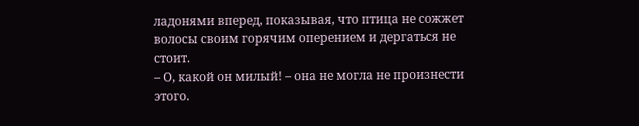ладонями вперед, показывая, что птица не сожжет волосы своим горячим оперением и дергаться не стоит.
– О, какой он милый! – она не могла не произнести этого.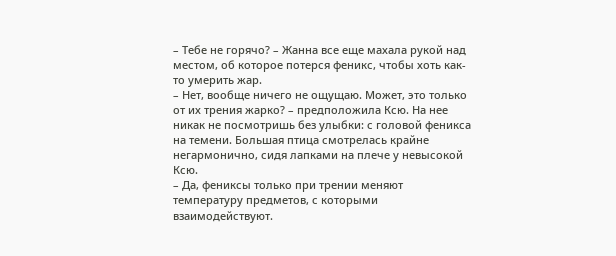– Тебе не горячо? – Жанна все еще махала рукой над местом, об которое потерся феникс, чтобы хоть как-то умерить жар.
– Нет, вообще ничего не ощущаю. Может, это только от их трения жарко? – предположила Ксю. На нее никак не посмотришь без улыбки: с головой феникса на темени. Большая птица смотрелась крайне негармонично, сидя лапками на плече у невысокой Ксю.
– Да, фениксы только при трении меняют температуру предметов, с которыми взаимодействуют.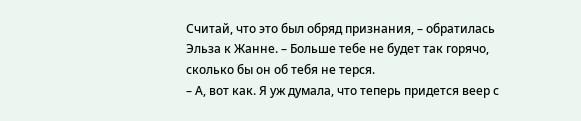Считай, что это был обряд признания, – обратилась Эльза к Жанне. – Больше тебе не будет так горячо, сколько бы он об тебя не терся.
– А, вот как. Я уж думала, что теперь придется веер с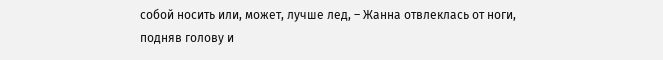собой носить или, может, лучше лед, – Жанна отвлеклась от ноги, подняв голову и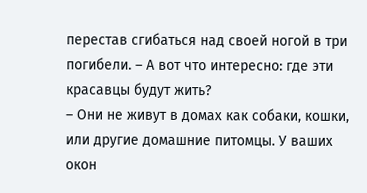перестав сгибаться над своей ногой в три погибели. – А вот что интересно: где эти красавцы будут жить?
– Они не живут в домах как собаки, кошки, или другие домашние питомцы. У ваших окон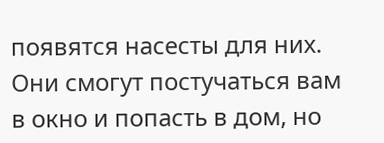появятся насесты для них. Они смогут постучаться вам в окно и попасть в дом, но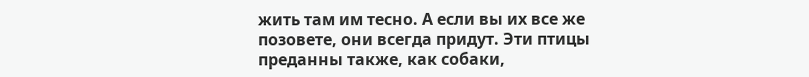жить там им тесно. А если вы их все же позовете, они всегда придут. Эти птицы преданны также, как собаки,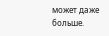может даже больше.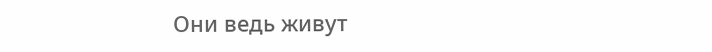Они ведь живут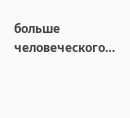больше человеческого…